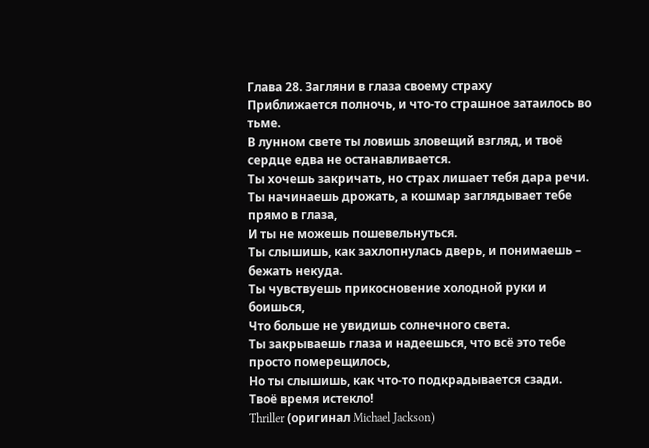Глава 28. Загляни в глаза своему страху
Приближается полночь, и что-то страшное затаилось во тьме.
В лунном свете ты ловишь зловещий взгляд, и твоё сердце едва не останавливается.
Ты хочешь закричать, но страх лишает тебя дара речи.
Ты начинаешь дрожать, а кошмар заглядывает тебе прямо в глаза,
И ты не можешь пошевельнуться.
Ты слышишь, как захлопнулась дверь, и понимаешь – бежать некуда.
Ты чувствуешь прикосновение холодной руки и боишься,
Что больше не увидишь солнечного света.
Ты закрываешь глаза и надеешься, что всё это тебе просто померещилось,
Но ты слышишь, как что-то подкрадывается сзади.
Твоё время истекло!
Thriller (оригинал Michael Jackson)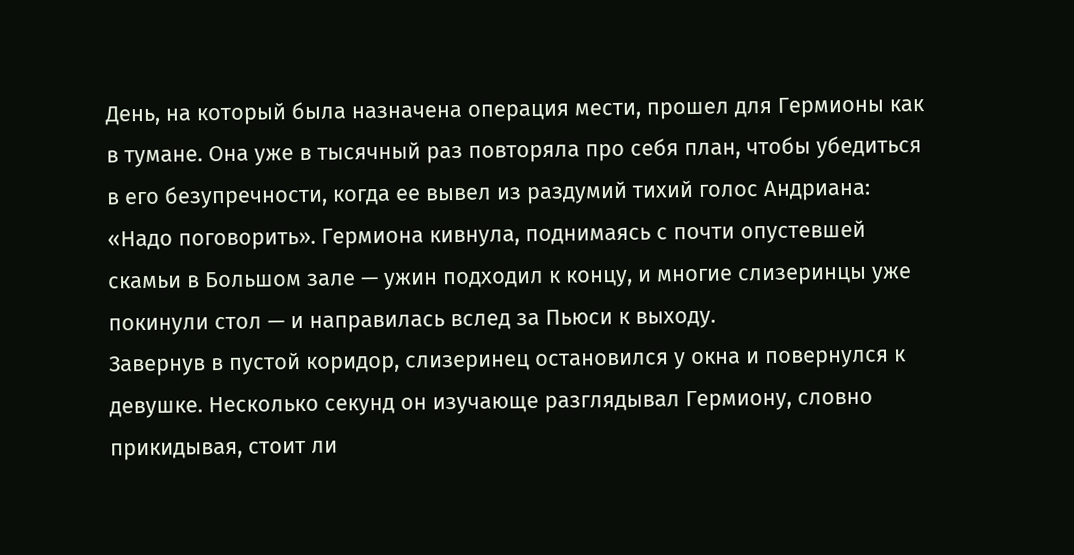День, на который была назначена операция мести, прошел для Гермионы как в тумане. Она уже в тысячный раз повторяла про себя план, чтобы убедиться в его безупречности, когда ее вывел из раздумий тихий голос Андриана: «Надо поговорить». Гермиона кивнула, поднимаясь с почти опустевшей скамьи в Большом зале — ужин подходил к концу, и многие слизеринцы уже покинули стол — и направилась вслед за Пьюси к выходу.
Завернув в пустой коридор, слизеринец остановился у окна и повернулся к девушке. Несколько секунд он изучающе разглядывал Гермиону, словно прикидывая, стоит ли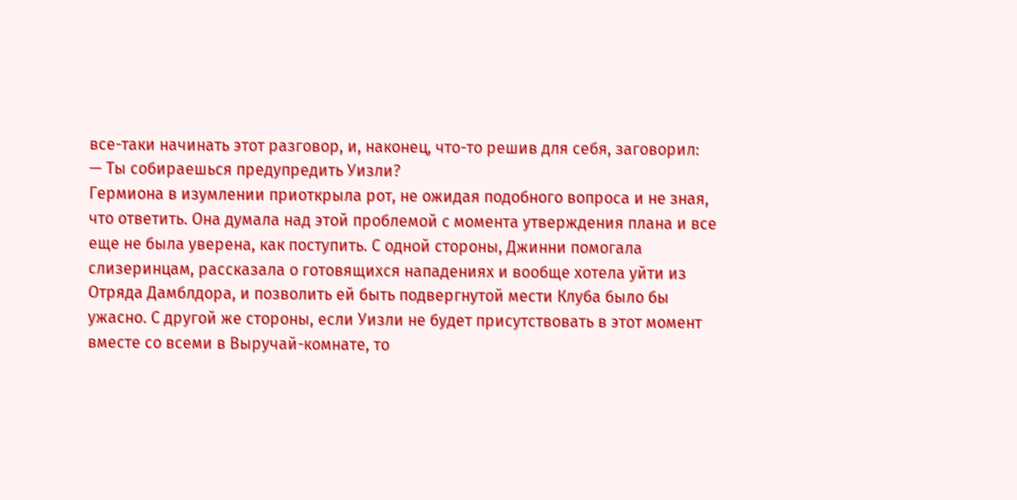все-таки начинать этот разговор, и, наконец, что-то решив для себя, заговорил:
— Ты собираешься предупредить Уизли?
Гермиона в изумлении приоткрыла рот, не ожидая подобного вопроса и не зная, что ответить. Она думала над этой проблемой с момента утверждения плана и все еще не была уверена, как поступить. С одной стороны, Джинни помогала слизеринцам, рассказала о готовящихся нападениях и вообще хотела уйти из Отряда Дамблдора, и позволить ей быть подвергнутой мести Клуба было бы ужасно. С другой же стороны, если Уизли не будет присутствовать в этот момент вместе со всеми в Выручай-комнате, то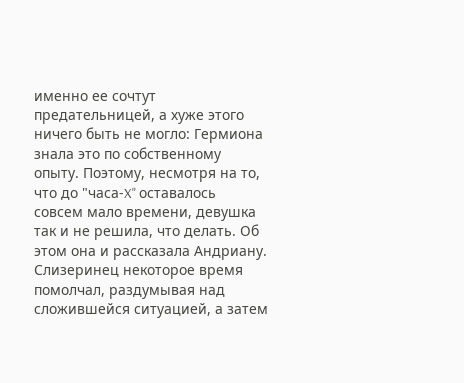именно ее сочтут предательницей, а хуже этого ничего быть не могло: Гермиона знала это по собственному опыту. Поэтому, несмотря на то, что до "часа-X" оставалось совсем мало времени, девушка так и не решила, что делать. Об этом она и рассказала Андриану. Слизеринец некоторое время помолчал, раздумывая над сложившейся ситуацией, а затем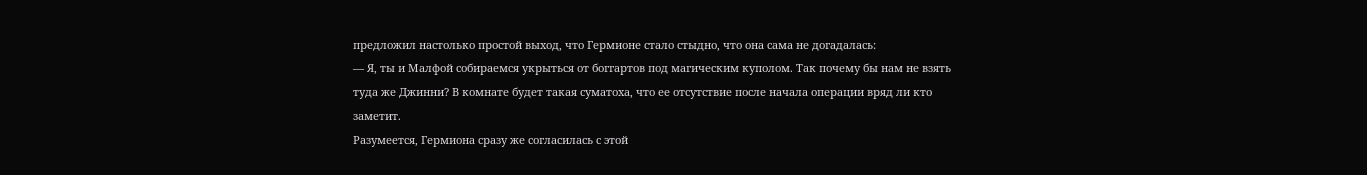предложил настолько простой выход, что Гермионе стало стыдно, что она сама не догадалась:
— Я, ты и Малфой собираемся укрыться от боггартов под магическим куполом. Так почему бы нам не взять туда же Джинни? В комнате будет такая суматоха, что ее отсутствие после начала операции вряд ли кто заметит.
Разумеется, Гермиона сразу же согласилась с этой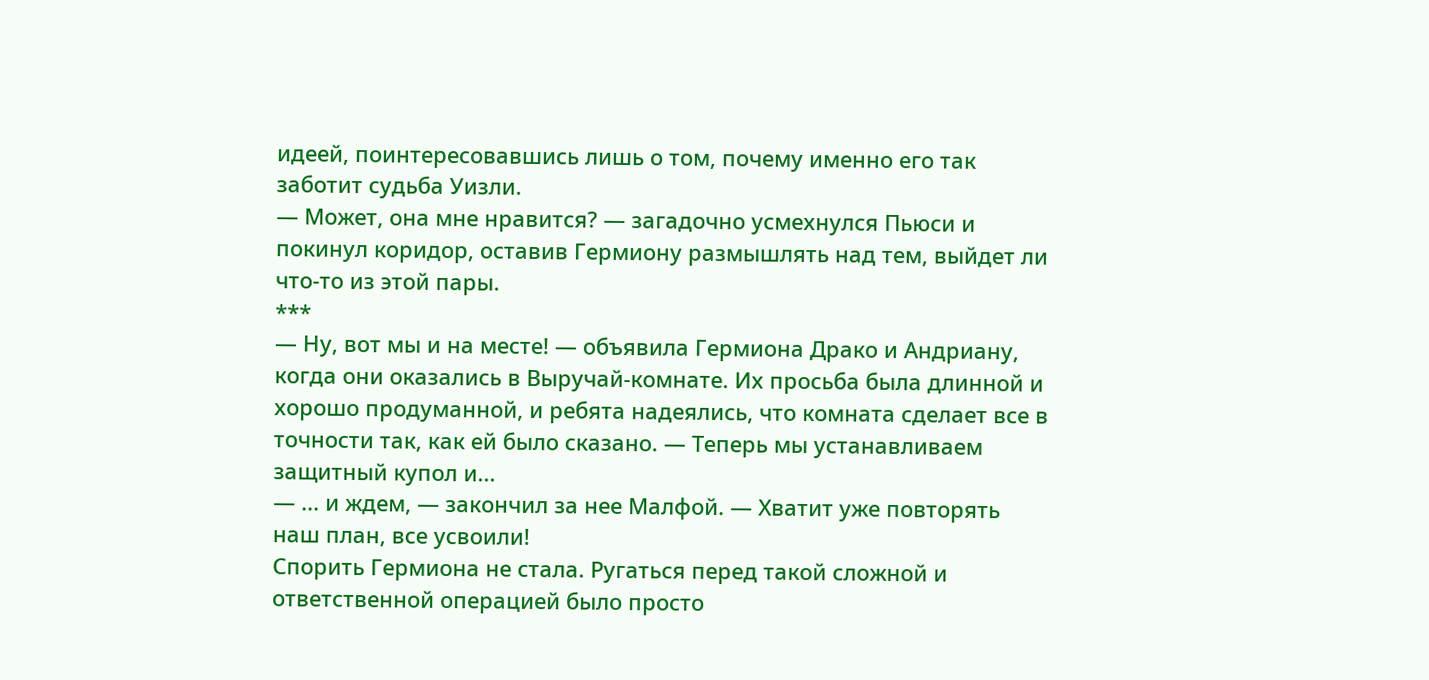идеей, поинтересовавшись лишь о том, почему именно его так заботит судьба Уизли.
— Может, она мне нравится? — загадочно усмехнулся Пьюси и покинул коридор, оставив Гермиону размышлять над тем, выйдет ли что-то из этой пары.
***
— Ну, вот мы и на месте! — объявила Гермиона Драко и Андриану, когда они оказались в Выручай-комнате. Их просьба была длинной и хорошо продуманной, и ребята надеялись, что комната сделает все в точности так, как ей было сказано. — Теперь мы устанавливаем защитный купол и...
— ... и ждем, — закончил за нее Малфой. — Хватит уже повторять наш план, все усвоили!
Спорить Гермиона не стала. Ругаться перед такой сложной и ответственной операцией было просто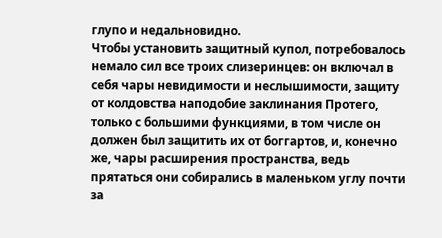глупо и недальновидно.
Чтобы установить защитный купол, потребовалось немало сил все троих слизеринцев: он включал в себя чары невидимости и неслышимости, защиту от колдовства наподобие заклинания Протего, только с большими функциями, в том числе он должен был защитить их от боггартов, и, конечно же, чары расширения пространства, ведь прятаться они собирались в маленьком углу почти за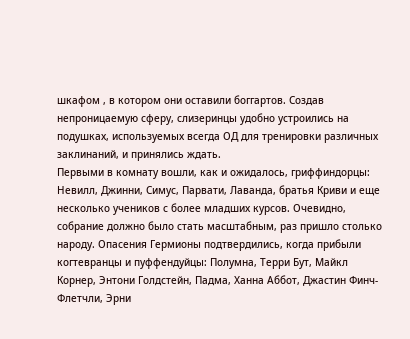шкафом , в котором они оставили боггартов. Создав непроницаемую сферу, слизеринцы удобно устроились на подушках, используемых всегда ОД для тренировки различных заклинаний, и принялись ждать.
Первыми в комнату вошли, как и ожидалось, гриффиндорцы: Невилл, Джинни, Симус, Парвати, Лаванда, братья Криви и еще несколько учеников с более младших курсов. Очевидно, собрание должно было стать масштабным, раз пришло столько народу. Опасения Гермионы подтвердились, когда прибыли когтевранцы и пуффендуйцы: Полумна, Терри Бут, Майкл Корнер, Энтони Голдстейн, Падма, Ханна Аббот, Джастин Финч-Флетчли, Эрни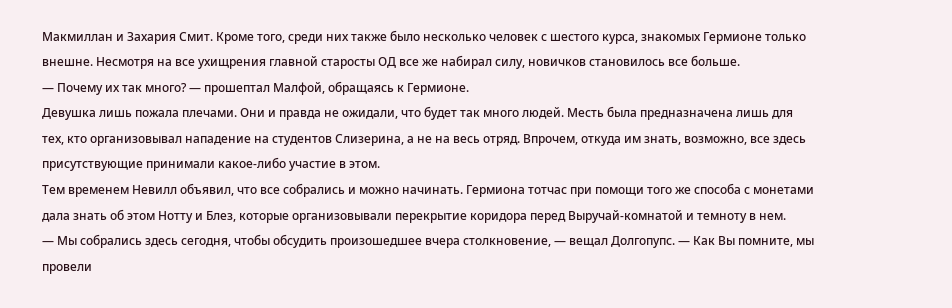Макмиллан и Захария Смит. Кроме того, среди них также было несколько человек с шестого курса, знакомых Гермионе только внешне. Несмотря на все ухищрения главной старосты ОД все же набирал силу, новичков становилось все больше.
— Почему их так много? — прошептал Малфой, обращаясь к Гермионе.
Девушка лишь пожала плечами. Они и правда не ожидали, что будет так много людей. Месть была предназначена лишь для тех, кто организовывал нападение на студентов Слизерина, а не на весь отряд. Впрочем, откуда им знать, возможно, все здесь присутствующие принимали какое-либо участие в этом.
Тем временем Невилл объявил, что все собрались и можно начинать. Гермиона тотчас при помощи того же способа с монетами дала знать об этом Нотту и Блез, которые организовывали перекрытие коридора перед Выручай-комнатой и темноту в нем.
— Мы собрались здесь сегодня, чтобы обсудить произошедшее вчера столкновение, — вещал Долгопупс. — Как Вы помните, мы провели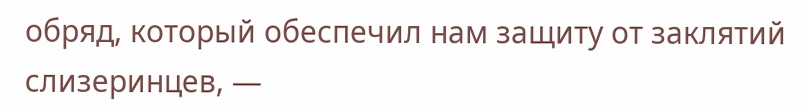обряд, который обеспечил нам защиту от заклятий слизеринцев, —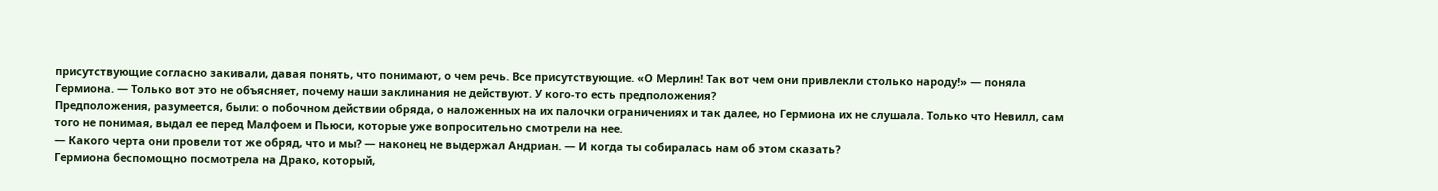присутствующие согласно закивали, давая понять, что понимают, о чем речь. Все присутствующие. «О Мерлин! Так вот чем они привлекли столько народу!» — поняла Гермиона. — Только вот это не объясняет, почему наши заклинания не действуют. У кого-то есть предположения?
Предположения, разумеется, были: о побочном действии обряда, о наложенных на их палочки ограничениях и так далее, но Гермиона их не слушала. Только что Невилл, сам того не понимая, выдал ее перед Малфоем и Пьюси, которые уже вопросительно смотрели на нее.
— Какого черта они провели тот же обряд, что и мы? — наконец не выдержал Андриан. — И когда ты собиралась нам об этом сказать?
Гермиона беспомощно посмотрела на Драко, который,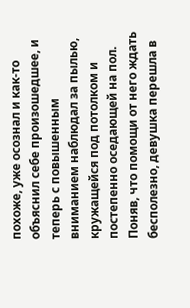похоже, уже осознал и как-то объяснил себе произошедшее, и теперь с повышенным вниманием наблюдал за пылью, кружащейся под потолком и постепенно оседающей на пол. Поняв, что помощи от него ждать бесполезно, девушка перешла в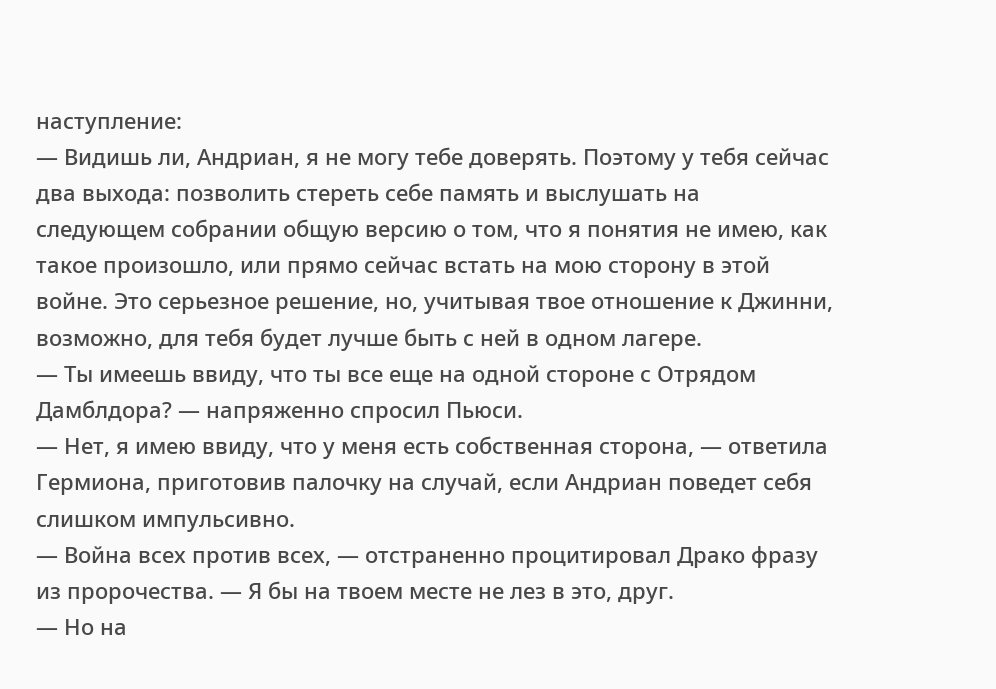наступление:
— Видишь ли, Андриан, я не могу тебе доверять. Поэтому у тебя сейчас два выхода: позволить стереть себе память и выслушать на следующем собрании общую версию о том, что я понятия не имею, как такое произошло, или прямо сейчас встать на мою сторону в этой войне. Это серьезное решение, но, учитывая твое отношение к Джинни, возможно, для тебя будет лучше быть с ней в одном лагере.
— Ты имеешь ввиду, что ты все еще на одной стороне с Отрядом Дамблдора? — напряженно спросил Пьюси.
— Нет, я имею ввиду, что у меня есть собственная сторона, — ответила Гермиона, приготовив палочку на случай, если Андриан поведет себя слишком импульсивно.
— Война всех против всех, — отстраненно процитировал Драко фразу из пророчества. — Я бы на твоем месте не лез в это, друг.
— Но на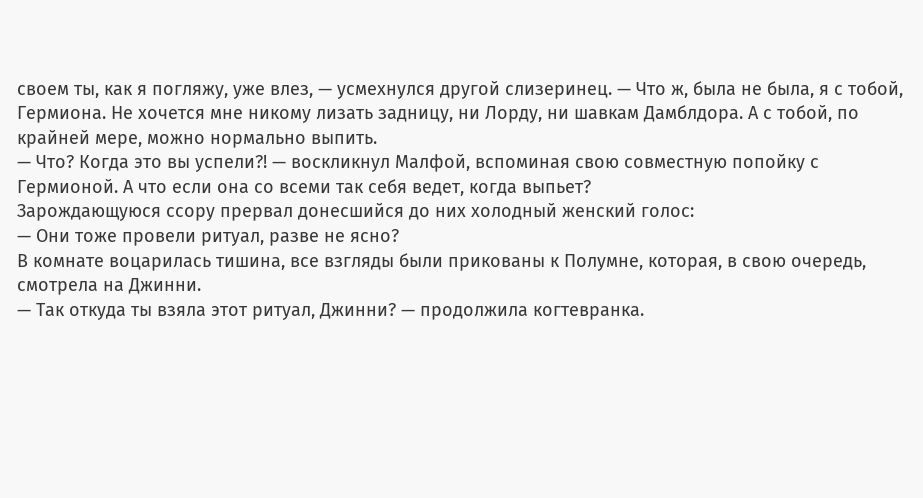своем ты, как я погляжу, уже влез, — усмехнулся другой слизеринец. — Что ж, была не была, я с тобой, Гермиона. Не хочется мне никому лизать задницу, ни Лорду, ни шавкам Дамблдора. А с тобой, по крайней мере, можно нормально выпить.
— Что? Когда это вы успели?! — воскликнул Малфой, вспоминая свою совместную попойку с Гермионой. А что если она со всеми так себя ведет, когда выпьет?
Зарождающуюся ссору прервал донесшийся до них холодный женский голос:
— Они тоже провели ритуал, разве не ясно?
В комнате воцарилась тишина, все взгляды были прикованы к Полумне, которая, в свою очередь, смотрела на Джинни.
— Так откуда ты взяла этот ритуал, Джинни? — продолжила когтевранка.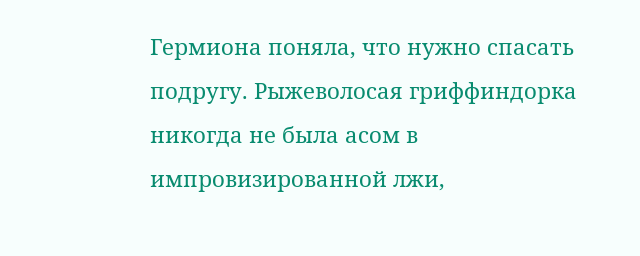Гермиона поняла, что нужно спасать подругу. Рыжеволосая гриффиндорка никогда не была асом в импровизированной лжи,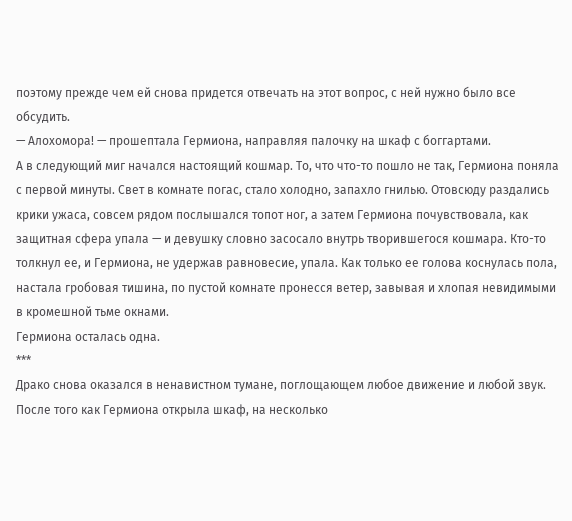поэтому прежде чем ей снова придется отвечать на этот вопрос, с ней нужно было все обсудить.
— Алохомора! — прошептала Гермиона, направляя палочку на шкаф с боггартами.
А в следующий миг начался настоящий кошмар. То, что что-то пошло не так, Гермиона поняла с первой минуты. Свет в комнате погас, стало холодно, запахло гнилью. Отовсюду раздались крики ужаса, совсем рядом послышался топот ног, а затем Гермиона почувствовала, как защитная сфера упала — и девушку словно засосало внутрь творившегося кошмара. Кто-то толкнул ее, и Гермиона, не удержав равновесие, упала. Как только ее голова коснулась пола, настала гробовая тишина, по пустой комнате пронесся ветер, завывая и хлопая невидимыми в кромешной тьме окнами.
Гермиона осталась одна.
***
Драко снова оказался в ненавистном тумане, поглощающем любое движение и любой звук. После того как Гермиона открыла шкаф, на несколько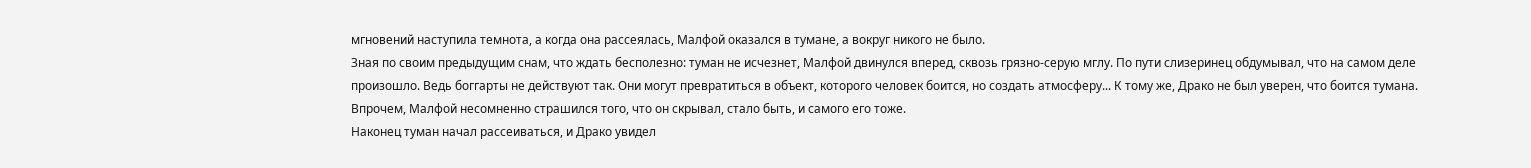мгновений наступила темнота, а когда она рассеялась, Малфой оказался в тумане, а вокруг никого не было.
Зная по своим предыдущим снам, что ждать бесполезно: туман не исчезнет, Малфой двинулся вперед, сквозь грязно-серую мглу. По пути слизеринец обдумывал, что на самом деле произошло. Ведь боггарты не действуют так. Они могут превратиться в объект, которого человек боится, но создать атмосферу... К тому же, Драко не был уверен, что боится тумана. Впрочем, Малфой несомненно страшился того, что он скрывал, стало быть, и самого его тоже.
Наконец туман начал рассеиваться, и Драко увидел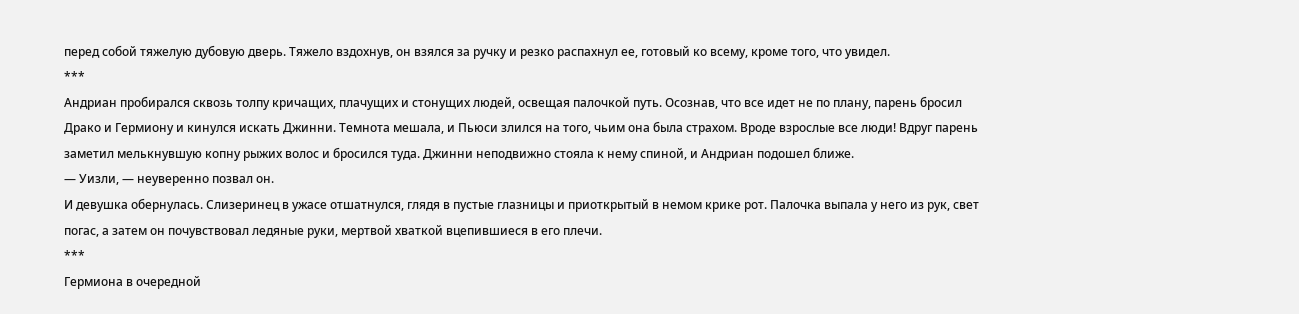перед собой тяжелую дубовую дверь. Тяжело вздохнув, он взялся за ручку и резко распахнул ее, готовый ко всему, кроме того, что увидел.
***
Андриан пробирался сквозь толпу кричащих, плачущих и стонущих людей, освещая палочкой путь. Осознав, что все идет не по плану, парень бросил Драко и Гермиону и кинулся искать Джинни. Темнота мешала, и Пьюси злился на того, чьим она была страхом. Вроде взрослые все люди! Вдруг парень заметил мелькнувшую копну рыжих волос и бросился туда. Джинни неподвижно стояла к нему спиной, и Андриан подошел ближе.
— Уизли, — неуверенно позвал он.
И девушка обернулась. Слизеринец в ужасе отшатнулся, глядя в пустые глазницы и приоткрытый в немом крике рот. Палочка выпала у него из рук, свет погас, а затем он почувствовал ледяные руки, мертвой хваткой вцепившиеся в его плечи.
***
Гермиона в очередной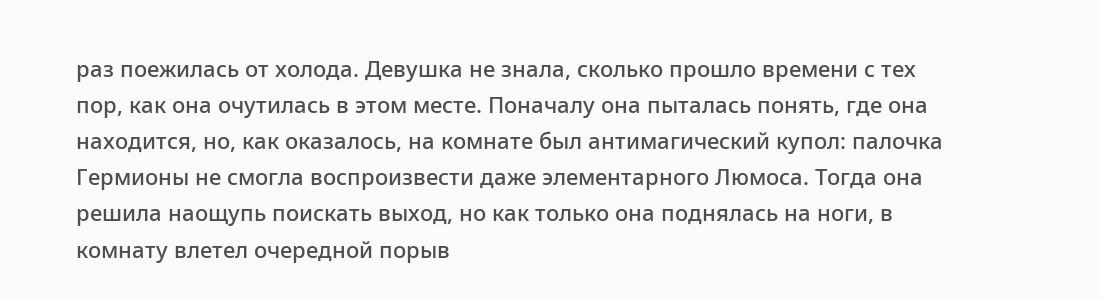раз поежилась от холода. Девушка не знала, сколько прошло времени с тех пор, как она очутилась в этом месте. Поначалу она пыталась понять, где она находится, но, как оказалось, на комнате был антимагический купол: палочка Гермионы не смогла воспроизвести даже элементарного Люмоса. Тогда она решила наощупь поискать выход, но как только она поднялась на ноги, в комнату влетел очередной порыв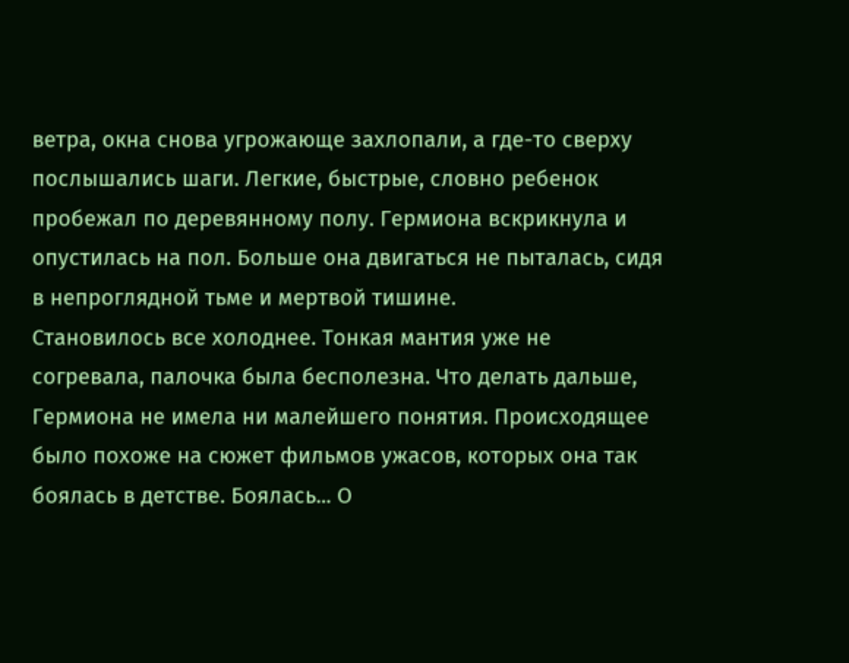ветра, окна снова угрожающе захлопали, а где-то сверху послышались шаги. Легкие, быстрые, словно ребенок пробежал по деревянному полу. Гермиона вскрикнула и опустилась на пол. Больше она двигаться не пыталась, сидя в непроглядной тьме и мертвой тишине.
Становилось все холоднее. Тонкая мантия уже не согревала, палочка была бесполезна. Что делать дальше, Гермиона не имела ни малейшего понятия. Происходящее было похоже на сюжет фильмов ужасов, которых она так боялась в детстве. Боялась... О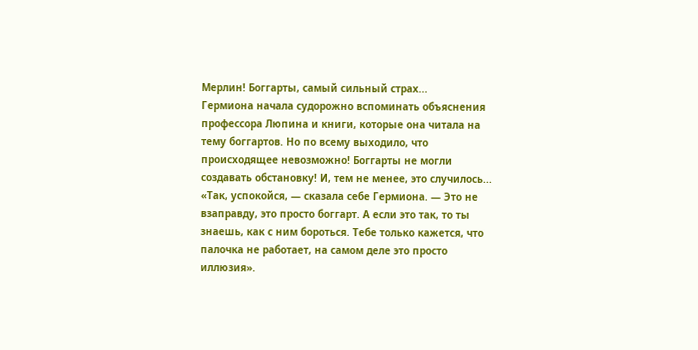Мерлин! Боггарты, самый сильный страх...
Гермиона начала судорожно вспоминать объяснения профессора Люпина и книги, которые она читала на тему боггартов. Но по всему выходило, что происходящее невозможно! Боггарты не могли создавать обстановку! И, тем не менее, это случилось...
«Так, успокойся, — сказала себе Гермиона. — Это не взаправду, это просто боггарт. А если это так, то ты знаешь, как с ним бороться. Тебе только кажется, что палочка не работает, на самом деле это просто иллюзия».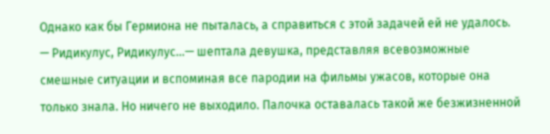Однако как бы Гермиона не пыталась, а справиться с этой задачей ей не удалось.
— Ридикулус, Ридикулус...— шептала девушка, представляя всевозможные смешные ситуации и вспоминая все пародии на фильмы ужасов, которые она только знала. Но ничего не выходило. Палочка оставалась такой же безжизненной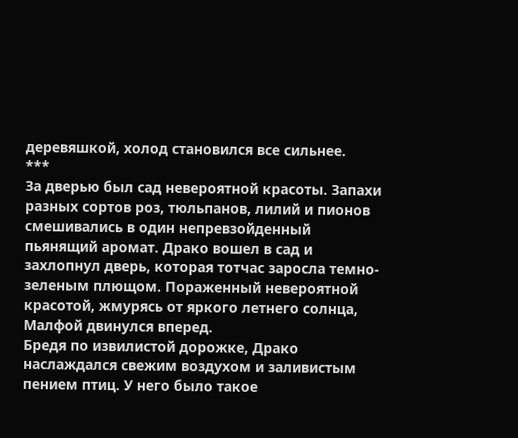деревяшкой, холод становился все сильнее.
***
За дверью был сад невероятной красоты. Запахи разных сортов роз, тюльпанов, лилий и пионов смешивались в один непревзойденный пьянящий аромат. Драко вошел в сад и захлопнул дверь, которая тотчас заросла темно-зеленым плющом. Пораженный невероятной красотой, жмурясь от яркого летнего солнца, Малфой двинулся вперед.
Бредя по извилистой дорожке, Драко наслаждался свежим воздухом и заливистым пением птиц. У него было такое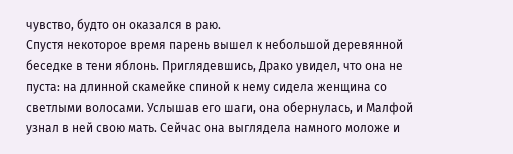чувство, будто он оказался в раю.
Спустя некоторое время парень вышел к небольшой деревянной беседке в тени яблонь. Приглядевшись, Драко увидел, что она не пуста: на длинной скамейке спиной к нему сидела женщина со светлыми волосами. Услышав его шаги, она обернулась, и Малфой узнал в ней свою мать. Сейчас она выглядела намного моложе и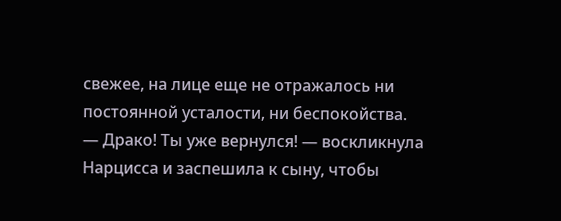свежее, на лице еще не отражалось ни постоянной усталости, ни беспокойства.
— Драко! Ты уже вернулся! — воскликнула Нарцисса и заспешила к сыну, чтобы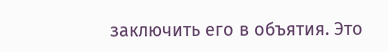заключить его в объятия. Это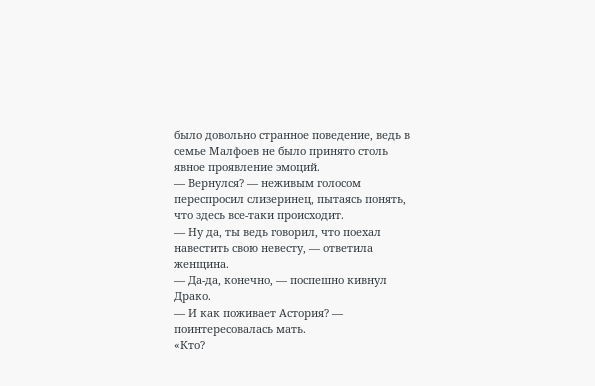было довольно странное поведение, ведь в семье Малфоев не было принято столь явное проявление эмоций.
— Вернулся? — неживым голосом переспросил слизеринец, пытаясь понять, что здесь все-таки происходит.
— Ну да, ты ведь говорил, что поехал навестить свою невесту, — ответила женщина.
— Да-да, конечно, — поспешно кивнул Драко.
— И как поживает Астория? — поинтересовалась мать.
«Кто?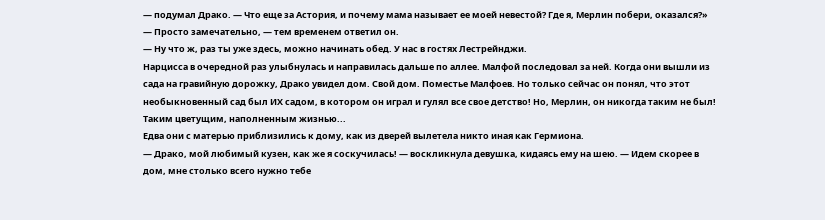— подумал Драко. — Что еще за Астория, и почему мама называет ее моей невестой? Где я, Мерлин побери, оказался?»
— Просто замечательно, — тем временем ответил он.
— Ну что ж, раз ты уже здесь, можно начинать обед. У нас в гостях Лестрейнджи.
Нарцисса в очередной раз улыбнулась и направилась дальше по аллее. Малфой последовал за ней. Когда они вышли из сада на гравийную дорожку, Драко увидел дом. Свой дом. Поместье Малфоев. Но только сейчас он понял, что этот необыкновенный сад был ИХ садом, в котором он играл и гулял все свое детство! Но, Мерлин, он никогда таким не был! Таким цветущим, наполненным жизнью...
Едва они с матерью приблизились к дому, как из дверей вылетела никто иная как Гермиона.
— Драко, мой любимый кузен, как же я соскучилась! — воскликнула девушка, кидаясь ему на шею. — Идем скорее в дом, мне столько всего нужно тебе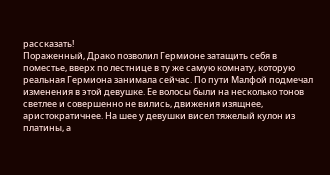рассказать!
Пораженный, Драко позволил Гермионе затащить себя в поместье, вверх по лестнице в ту же самую комнату, которую реальная Гермиона занимала сейчас. По пути Малфой подмечал изменения в этой девушке. Ее волосы были на несколько тонов светлее и совершенно не вились, движения изящнее, аристократичнее. На шее у девушки висел тяжелый кулон из платины, а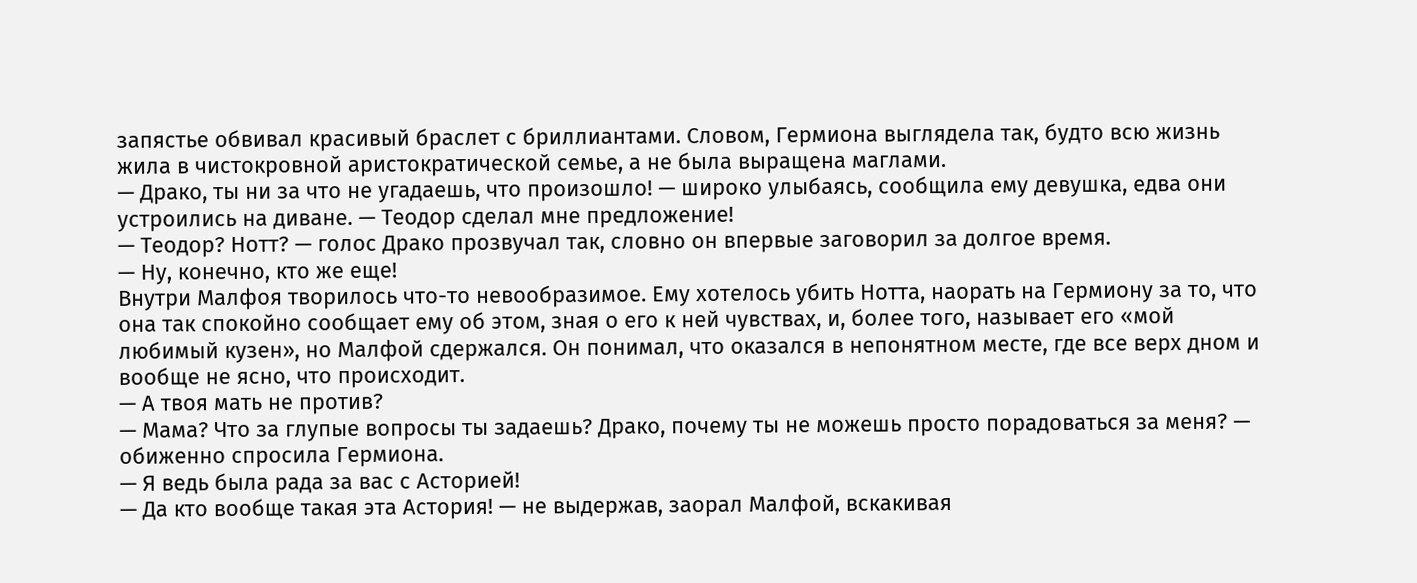запястье обвивал красивый браслет с бриллиантами. Словом, Гермиона выглядела так, будто всю жизнь жила в чистокровной аристократической семье, а не была выращена маглами.
— Драко, ты ни за что не угадаешь, что произошло! — широко улыбаясь, сообщила ему девушка, едва они устроились на диване. — Теодор сделал мне предложение!
— Теодор? Нотт? — голос Драко прозвучал так, словно он впервые заговорил за долгое время.
— Ну, конечно, кто же еще!
Внутри Малфоя творилось что-то невообразимое. Ему хотелось убить Нотта, наорать на Гермиону за то, что она так спокойно сообщает ему об этом, зная о его к ней чувствах, и, более того, называет его «мой любимый кузен», но Малфой сдержался. Он понимал, что оказался в непонятном месте, где все верх дном и вообще не ясно, что происходит.
— А твоя мать не против?
— Мама? Что за глупые вопросы ты задаешь? Драко, почему ты не можешь просто порадоваться за меня? — обиженно спросила Гермиона.
— Я ведь была рада за вас с Асторией!
— Да кто вообще такая эта Астория! — не выдержав, заорал Малфой, вскакивая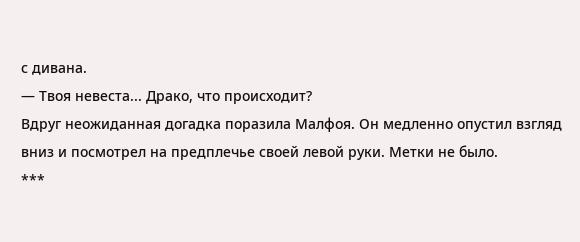с дивана.
— Твоя невеста... Драко, что происходит?
Вдруг неожиданная догадка поразила Малфоя. Он медленно опустил взгляд вниз и посмотрел на предплечье своей левой руки. Метки не было.
***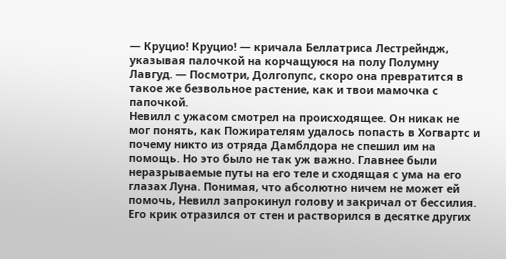— Круцио! Круцио! — кричала Беллатриса Лестрейндж, указывая палочкой на корчащуюся на полу Полумну Лавгуд. — Посмотри, Долгопупс, скоро она превратится в такое же безвольное растение, как и твои мамочка с папочкой.
Невилл с ужасом смотрел на происходящее. Он никак не мог понять, как Пожирателям удалось попасть в Хогвартс и почему никто из отряда Дамблдора не спешил им на помощь. Но это было не так уж важно. Главнее были неразрываемые путы на его теле и сходящая с ума на его глазах Луна. Понимая, что абсолютно ничем не может ей помочь, Невилл запрокинул голову и закричал от бессилия.
Его крик отразился от стен и растворился в десятке других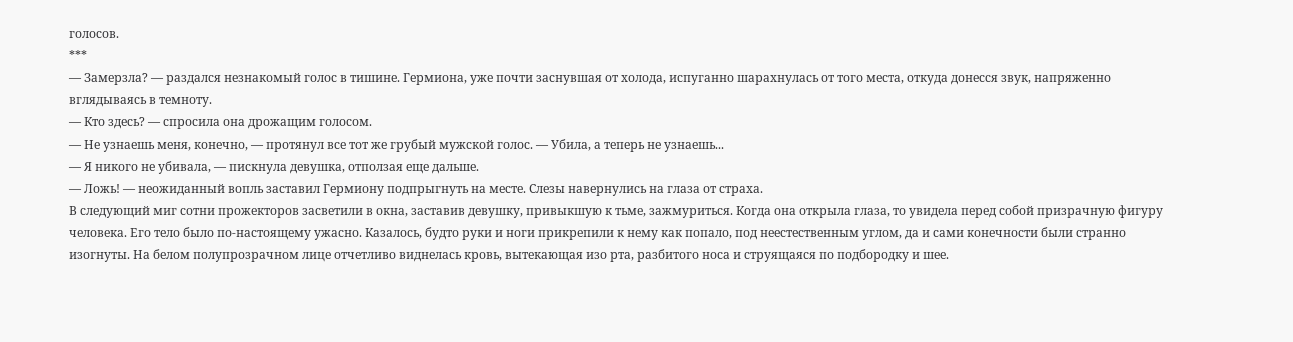голосов.
***
— Замерзла? — раздался незнакомый голос в тишине. Гермиона, уже почти заснувшая от холода, испуганно шарахнулась от того места, откуда донесся звук, напряженно вглядываясь в темноту.
— Кто здесь? — спросила она дрожащим голосом.
— Не узнаешь меня, конечно, — протянул все тот же грубый мужской голос. — Убила, а теперь не узнаешь...
— Я никого не убивала, — пискнула девушка, отползая еще дальше.
— Ложь! — неожиданный вопль заставил Гермиону подпрыгнуть на месте. Слезы навернулись на глаза от страха.
В следующий миг сотни прожекторов засветили в окна, заставив девушку, привыкшую к тьме, зажмуриться. Когда она открыла глаза, то увидела перед собой призрачную фигуру человека. Его тело было по-настоящему ужасно. Казалось, будто руки и ноги прикрепили к нему как попало, под неестественным углом, да и сами конечности были странно изогнуты. На белом полупрозрачном лице отчетливо виднелась кровь, вытекающая изо рта, разбитого носа и струящаяся по подбородку и шее.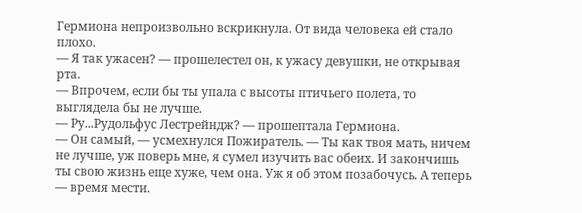Гермиона непроизвольно вскрикнула. От вида человека ей стало плохо.
— Я так ужасен? — прошелестел он, к ужасу девушки, не открывая рта.
— Впрочем, если бы ты упала с высоты птичьего полета, то выглядела бы не лучше.
— Ру...Рудольфус Лестрейндж? — прошептала Гермиона.
— Он самый, — усмехнулся Пожиратель. — Ты как твоя мать, ничем не лучше, уж поверь мне, я сумел изучить вас обеих. И закончишь ты свою жизнь еще хуже, чем она. Уж я об этом позабочусь. А теперь — время мести.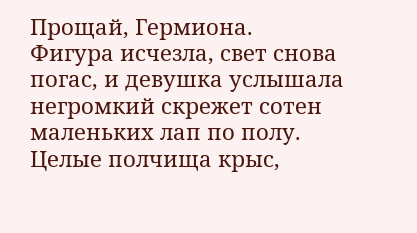Прощай, Гермиона.
Фигура исчезла, свет снова погас, и девушка услышала негромкий скрежет сотен маленьких лап по полу. Целые полчища крыс,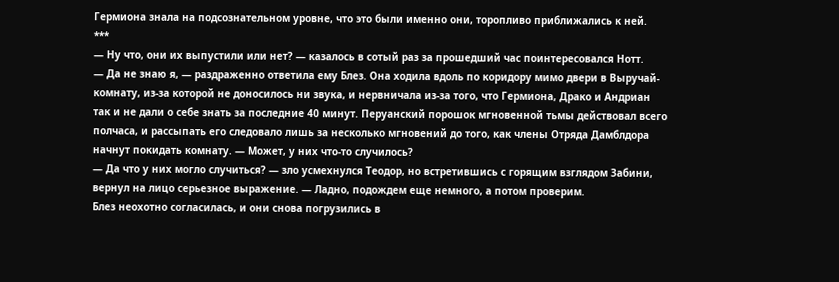Гермиона знала на подсознательном уровне, что это были именно они, торопливо приближались к ней.
***
— Ну что, они их выпустили или нет? — казалось в сотый раз за прошедший час поинтересовался Нотт.
— Да не знаю я, — раздраженно ответила ему Блез. Она ходила вдоль по коридору мимо двери в Выручай-комнату, из-за которой не доносилось ни звука, и нервничала из-за того, что Гермиона, Драко и Андриан так и не дали о себе знать за последние 40 минут. Перуанский порошок мгновенной тьмы действовал всего полчаса, и рассыпать его следовало лишь за несколько мгновений до того, как члены Отряда Дамблдора начнут покидать комнату. — Может, у них что-то случилось?
— Да что у них могло случиться? — зло усмехнулся Теодор, но встретившись с горящим взглядом Забини, вернул на лицо серьезное выражение. — Ладно, подождем еще немного, а потом проверим.
Блез неохотно согласилась, и они снова погрузились в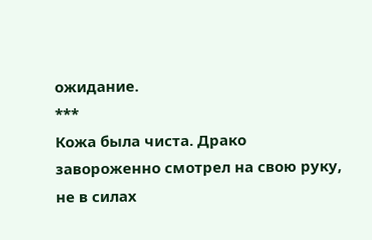ожидание.
***
Кожа была чиста. Драко завороженно смотрел на свою руку, не в силах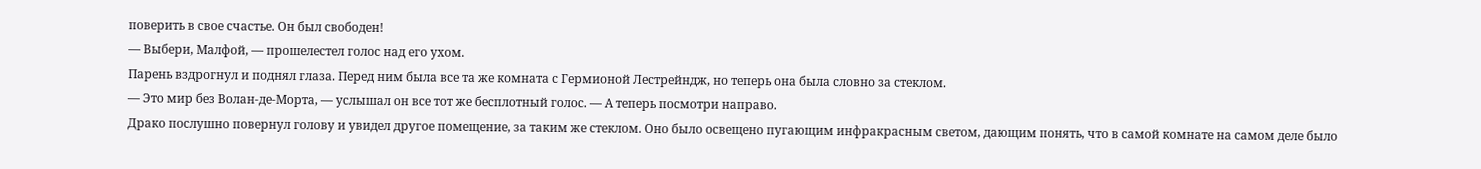поверить в свое счастье. Он был свободен!
— Выбери, Малфой, — прошелестел голос над его ухом.
Парень вздрогнул и поднял глаза. Перед ним была все та же комната с Гермионой Лестрейндж, но теперь она была словно за стеклом.
— Это мир без Волан-де-Морта, — услышал он все тот же бесплотный голос. — А теперь посмотри направо.
Драко послушно повернул голову и увидел другое помещение, за таким же стеклом. Оно было освещено пугающим инфракрасным светом, дающим понять, что в самой комнате на самом деле было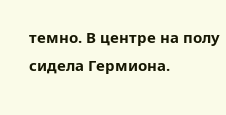темно. В центре на полу сидела Гермиона.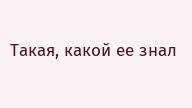Такая, какой ее знал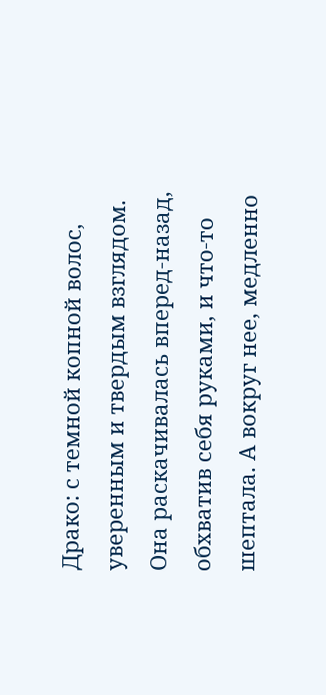Драко: с темной копной волос, уверенным и твердым взглядом. Она раскачивалась вперед-назад, обхватив себя руками, и что-то шептала. А вокруг нее, медленно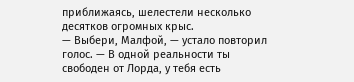приближаясь, шелестели несколько десятков огромных крыс.
— Выбери, Малфой, — устало повторил голос. — В одной реальности ты свободен от Лорда, у тебя есть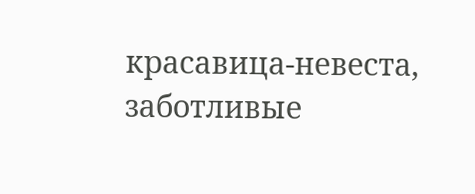красавица-невеста, заботливые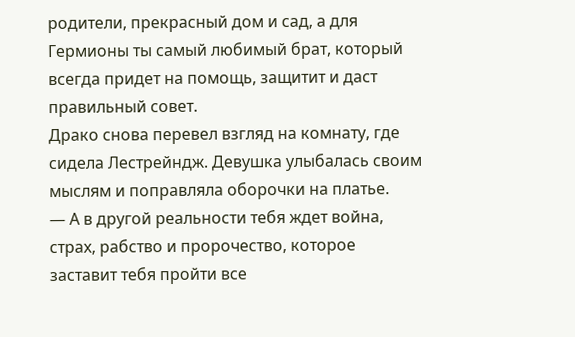родители, прекрасный дом и сад, а для Гермионы ты самый любимый брат, который всегда придет на помощь, защитит и даст правильный совет.
Драко снова перевел взгляд на комнату, где сидела Лестрейндж. Девушка улыбалась своим мыслям и поправляла оборочки на платье.
— А в другой реальности тебя ждет война, страх, рабство и пророчество, которое заставит тебя пройти все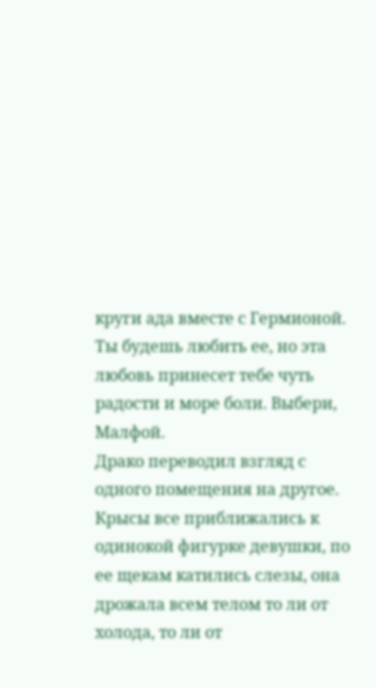круги ада вместе с Гермионой. Ты будешь любить ее, но эта любовь принесет тебе чуть радости и море боли. Выбери, Малфой.
Драко переводил взгляд с одного помещения на другое.
Крысы все приближались к одинокой фигурке девушки, по ее щекам катились слезы, она дрожала всем телом то ли от холода, то ли от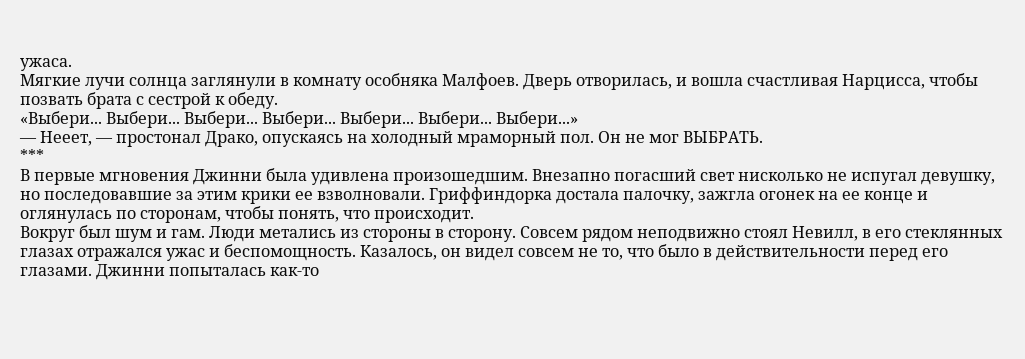ужаса.
Мягкие лучи солнца заглянули в комнату особняка Малфоев. Дверь отворилась, и вошла счастливая Нарцисса, чтобы позвать брата с сестрой к обеду.
«Выбери... Выбери... Выбери... Выбери... Выбери... Выбери... Выбери...»
— Нееет, — простонал Драко, опускаясь на холодный мраморный пол. Он не мог ВЫБРАТЬ.
***
В первые мгновения Джинни была удивлена произошедшим. Внезапно погасший свет нисколько не испугал девушку, но последовавшие за этим крики ее взволновали. Гриффиндорка достала палочку, зажгла огонек на ее конце и оглянулась по сторонам, чтобы понять, что происходит.
Вокруг был шум и гам. Люди метались из стороны в сторону. Совсем рядом неподвижно стоял Невилл, в его стеклянных глазах отражался ужас и беспомощность. Казалось, он видел совсем не то, что было в действительности перед его глазами. Джинни попыталась как-то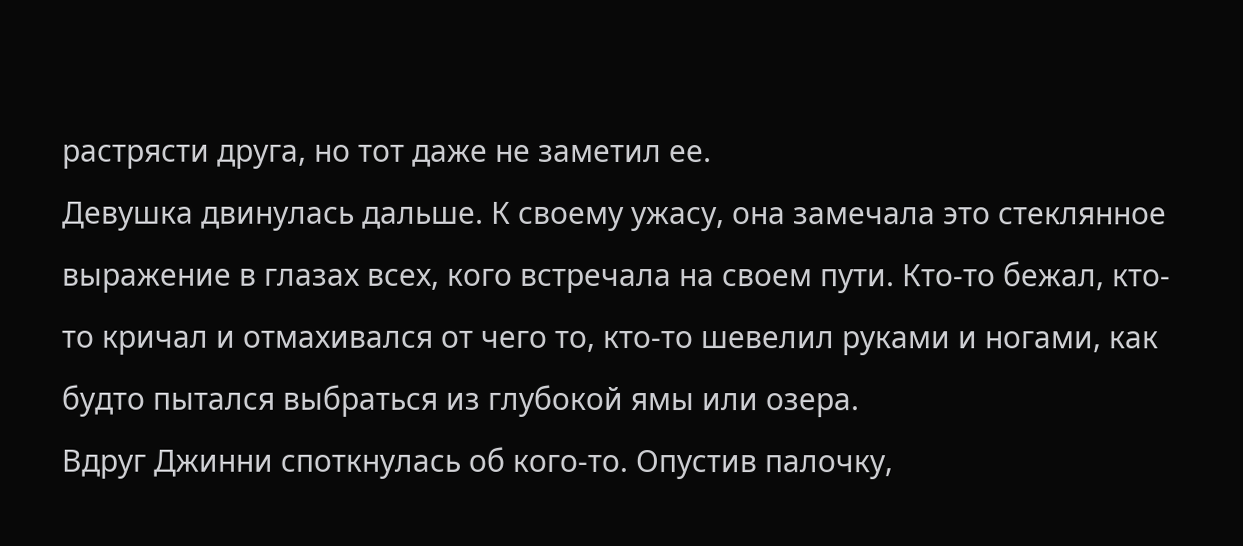растрясти друга, но тот даже не заметил ее.
Девушка двинулась дальше. К своему ужасу, она замечала это стеклянное выражение в глазах всех, кого встречала на своем пути. Кто-то бежал, кто-то кричал и отмахивался от чего то, кто-то шевелил руками и ногами, как будто пытался выбраться из глубокой ямы или озера.
Вдруг Джинни споткнулась об кого-то. Опустив палочку,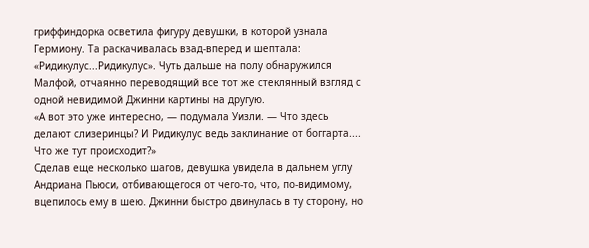гриффиндорка осветила фигуру девушки, в которой узнала Гермиону. Та раскачивалась взад-вперед и шептала: «Ридикулус...Ридикулус». Чуть дальше на полу обнаружился Малфой, отчаянно переводящий все тот же стеклянный взгляд с одной невидимой Джинни картины на другую.
«А вот это уже интересно, — подумала Уизли. — Что здесь делают слизеринцы? И Ридикулус ведь заклинание от боггарта.... Что же тут происходит?»
Сделав еще несколько шагов, девушка увидела в дальнем углу Андриана Пьюси, отбивающегося от чего-то, что, по-видимому, вцепилось ему в шею. Джинни быстро двинулась в ту сторону, но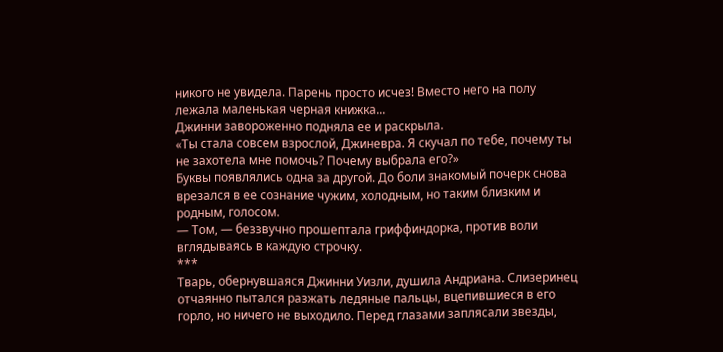никого не увидела. Парень просто исчез! Вместо него на полу лежала маленькая черная книжка...
Джинни завороженно подняла ее и раскрыла.
«Ты стала совсем взрослой, Джиневра. Я скучал по тебе, почему ты не захотела мне помочь? Почему выбрала его?»
Буквы появлялись одна за другой. До боли знакомый почерк снова врезался в ее сознание чужим, холодным, но таким близким и родным, голосом.
— Том, — беззвучно прошептала гриффиндорка, против воли вглядываясь в каждую строчку.
***
Тварь, обернувшаяся Джинни Уизли, душила Андриана. Слизеринец отчаянно пытался разжать ледяные пальцы, вцепившиеся в его горло, но ничего не выходило. Перед глазами заплясали звезды,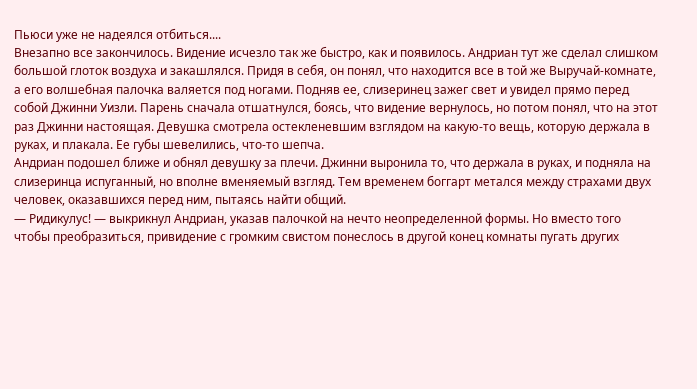Пьюси уже не надеялся отбиться....
Внезапно все закончилось. Видение исчезло так же быстро, как и появилось. Андриан тут же сделал слишком большой глоток воздуха и закашлялся. Придя в себя, он понял, что находится все в той же Выручай-комнате, а его волшебная палочка валяется под ногами. Подняв ее, слизеринец зажег свет и увидел прямо перед собой Джинни Уизли. Парень сначала отшатнулся, боясь, что видение вернулось, но потом понял, что на этот раз Джинни настоящая. Девушка смотрела остекленевшим взглядом на какую-то вещь, которую держала в руках, и плакала. Ее губы шевелились, что-то шепча.
Андриан подошел ближе и обнял девушку за плечи. Джинни выронила то, что держала в руках, и подняла на слизеринца испуганный, но вполне вменяемый взгляд. Тем временем боггарт метался между страхами двух человек, оказавшихся перед ним, пытаясь найти общий.
— Ридикулус! — выкрикнул Андриан, указав палочкой на нечто неопределенной формы. Но вместо того чтобы преобразиться, привидение с громким свистом понеслось в другой конец комнаты пугать других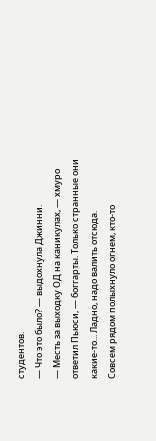студентов.
— Что это было? — выдохнула Джинни.
— Месть за выходку ОД на каникулах, — хмуро ответил Пьюси, — боггарты. Только странные они какие-то... Ладно, надо валить отсюда.
Совсем рядом полыхнуло огнем, кто-то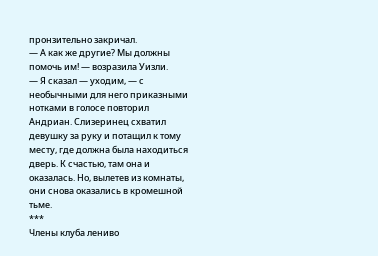пронзительно закричал.
— А как же другие? Мы должны помочь им! — возразила Уизли.
— Я сказал — уходим, — с необычными для него приказными нотками в голосе повторил Андриан. Слизеринец схватил девушку за руку и потащил к тому месту, где должна была находиться дверь. К счастью, там она и оказалась. Но, вылетев из комнаты, они снова оказались в кромешной тьме.
***
Члены клуба лениво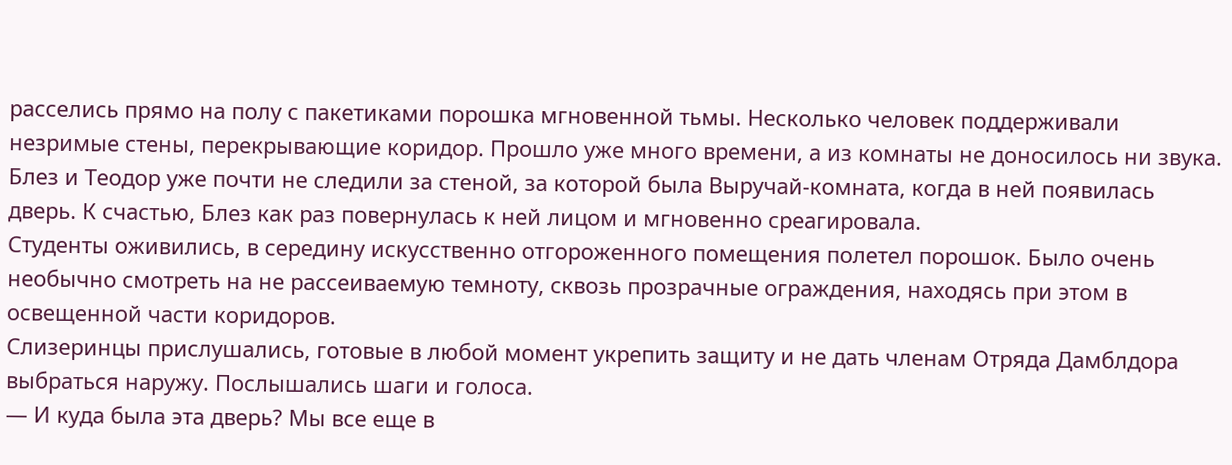расселись прямо на полу с пакетиками порошка мгновенной тьмы. Несколько человек поддерживали незримые стены, перекрывающие коридор. Прошло уже много времени, а из комнаты не доносилось ни звука. Блез и Теодор уже почти не следили за стеной, за которой была Выручай-комната, когда в ней появилась дверь. К счастью, Блез как раз повернулась к ней лицом и мгновенно среагировала.
Студенты оживились, в середину искусственно отгороженного помещения полетел порошок. Было очень необычно смотреть на не рассеиваемую темноту, сквозь прозрачные ограждения, находясь при этом в освещенной части коридоров.
Слизеринцы прислушались, готовые в любой момент укрепить защиту и не дать членам Отряда Дамблдора выбраться наружу. Послышались шаги и голоса.
— И куда была эта дверь? Мы все еще в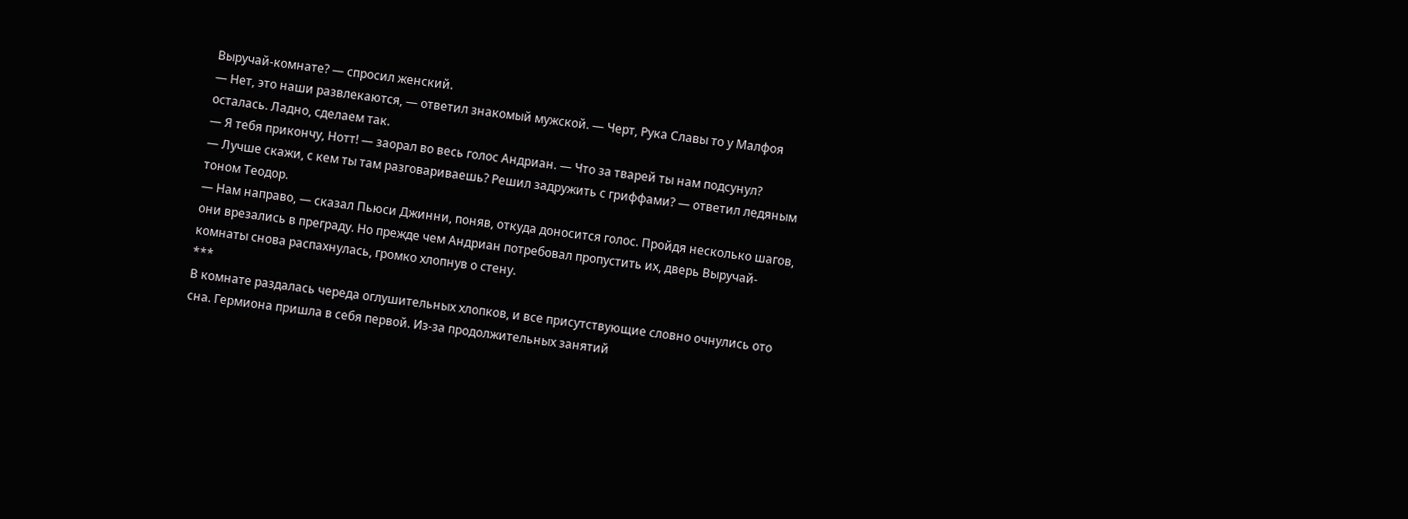Выручай-комнате? — спросил женский.
— Нет, это наши развлекаются, — ответил знакомый мужской. — Черт, Рука Славы то у Малфоя осталась. Ладно, сделаем так.
— Я тебя прикончу, Нотт! — заорал во весь голос Андриан. — Что за тварей ты нам подсунул?
— Лучше скажи, с кем ты там разговариваешь? Решил задружить с гриффами? — ответил ледяным тоном Теодор.
— Нам направо, — сказал Пьюси Джинни, поняв, откуда доносится голос. Пройдя несколько шагов, они врезались в преграду. Но прежде чем Андриан потребовал пропустить их, дверь Выручай-комнаты снова распахнулась, громко хлопнув о стену.
***
В комнате раздалась череда оглушительных хлопков, и все присутствующие словно очнулись ото сна. Гермиона пришла в себя первой. Из-за продолжительных занятий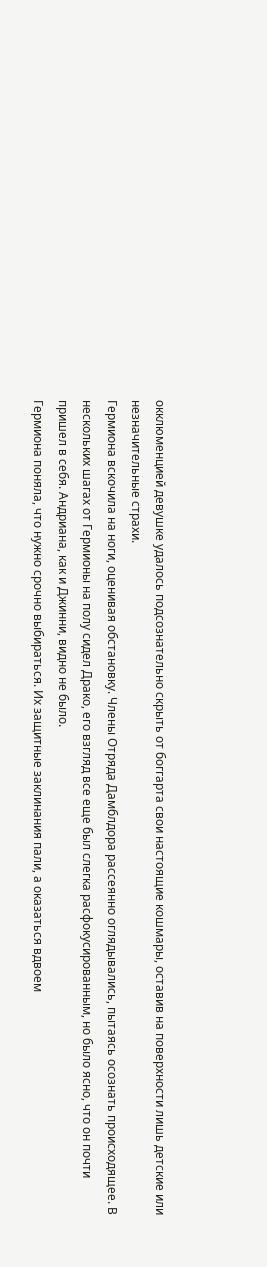окклюменцией девушке удалось подсознательно скрыть от боггарта свои настоящие кошмары, оставив на поверхности лишь детские или незначительные страхи.
Гермиона вскочила на ноги, оценивая обстановку. Члены Отряда Дамблдора рассеянно оглядывались, пытаясь осознать происходящее. В нескольких шагах от Гермионы на полу сидел Драко, его взгляд все еще был слегка расфокусированным, но было ясно, что он почти пришел в себя. Андриана, как и Джинни, видно не было.
Гермиона поняла, что нужно срочно выбираться. Их защитные заклинания пали, а оказаться вдвоем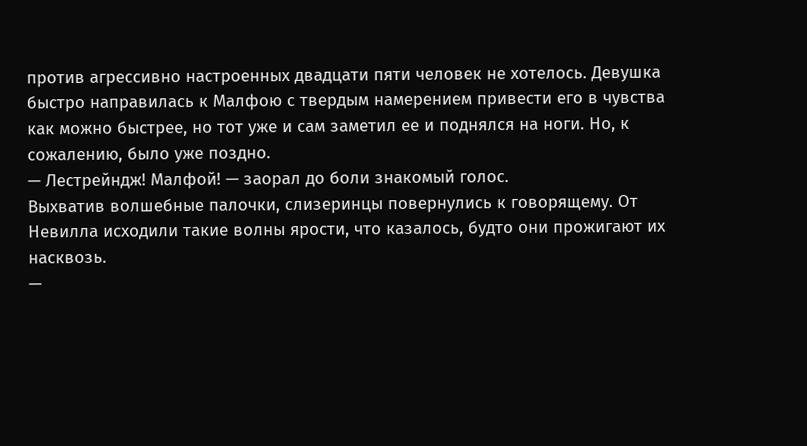против агрессивно настроенных двадцати пяти человек не хотелось. Девушка быстро направилась к Малфою с твердым намерением привести его в чувства как можно быстрее, но тот уже и сам заметил ее и поднялся на ноги. Но, к сожалению, было уже поздно.
— Лестрейндж! Малфой! — заорал до боли знакомый голос.
Выхватив волшебные палочки, слизеринцы повернулись к говорящему. От Невилла исходили такие волны ярости, что казалось, будто они прожигают их насквозь.
—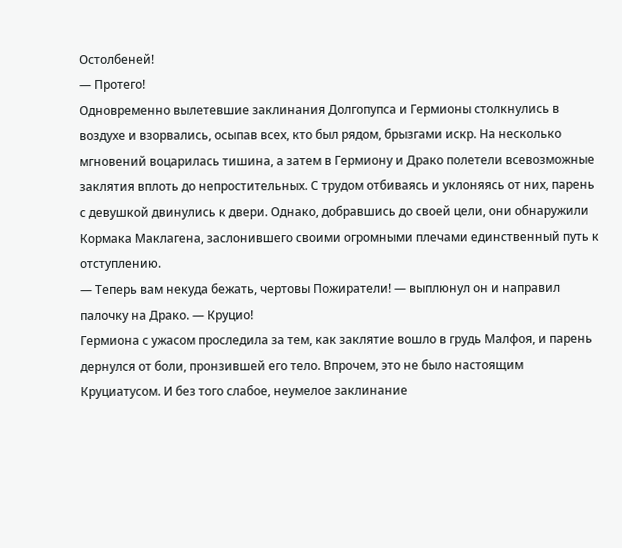Остолбеней!
— Протего!
Одновременно вылетевшие заклинания Долгопупса и Гермионы столкнулись в воздухе и взорвались, осыпав всех, кто был рядом, брызгами искр. На несколько мгновений воцарилась тишина, а затем в Гермиону и Драко полетели всевозможные заклятия вплоть до непростительных. С трудом отбиваясь и уклоняясь от них, парень с девушкой двинулись к двери. Однако, добравшись до своей цели, они обнаружили Кормака Маклагена, заслонившего своими огромными плечами единственный путь к отступлению.
— Теперь вам некуда бежать, чертовы Пожиратели! — выплюнул он и направил палочку на Драко. — Круцио!
Гермиона с ужасом проследила за тем, как заклятие вошло в грудь Малфоя, и парень дернулся от боли, пронзившей его тело. Впрочем, это не было настоящим Круциатусом. И без того слабое, неумелое заклинание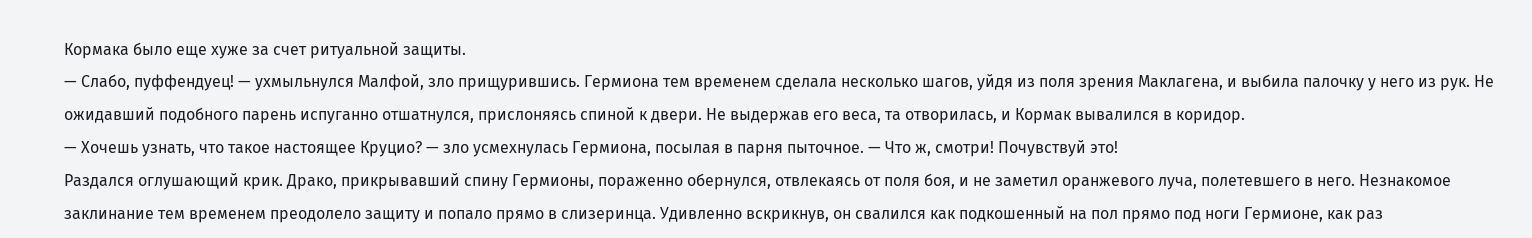Кормака было еще хуже за счет ритуальной защиты.
— Слабо, пуффендуец! — ухмыльнулся Малфой, зло прищурившись. Гермиона тем временем сделала несколько шагов, уйдя из поля зрения Маклагена, и выбила палочку у него из рук. Не ожидавший подобного парень испуганно отшатнулся, прислоняясь спиной к двери. Не выдержав его веса, та отворилась, и Кормак вывалился в коридор.
— Хочешь узнать, что такое настоящее Круцио? — зло усмехнулась Гермиона, посылая в парня пыточное. — Что ж, смотри! Почувствуй это!
Раздался оглушающий крик. Драко, прикрывавший спину Гермионы, пораженно обернулся, отвлекаясь от поля боя, и не заметил оранжевого луча, полетевшего в него. Незнакомое заклинание тем временем преодолело защиту и попало прямо в слизеринца. Удивленно вскрикнув, он свалился как подкошенный на пол прямо под ноги Гермионе, как раз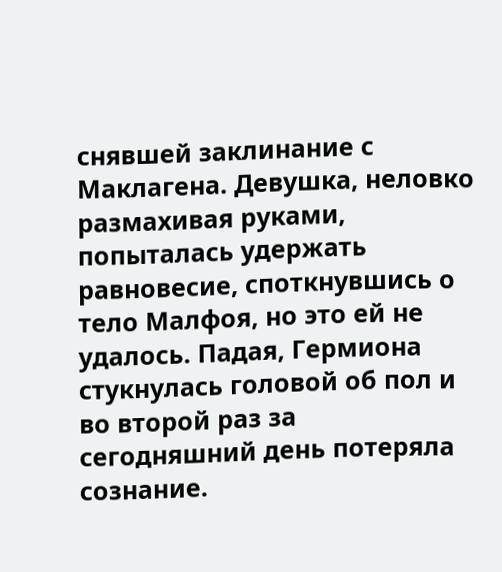снявшей заклинание с Маклагена. Девушка, неловко размахивая руками, попыталась удержать равновесие, споткнувшись о тело Малфоя, но это ей не удалось. Падая, Гермиона стукнулась головой об пол и во второй раз за сегодняшний день потеряла сознание.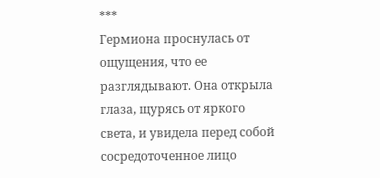***
Гермиона проснулась от ощущения, что ее разглядывают. Она открыла глаза, щурясь от яркого света, и увидела перед собой сосредоточенное лицо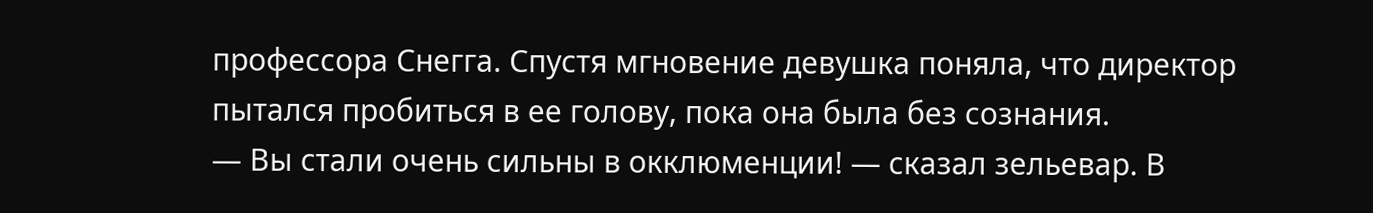профессора Снегга. Спустя мгновение девушка поняла, что директор пытался пробиться в ее голову, пока она была без сознания.
— Вы стали очень сильны в окклюменции! — сказал зельевар. В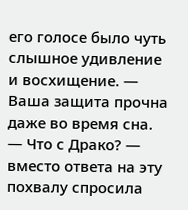его голосе было чуть слышное удивление и восхищение. — Ваша защита прочна даже во время сна.
— Что с Драко? — вместо ответа на эту похвалу спросила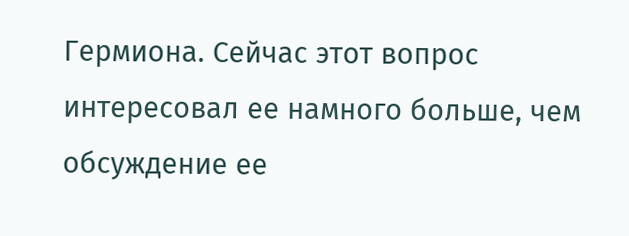Гермиона. Сейчас этот вопрос интересовал ее намного больше, чем обсуждение ее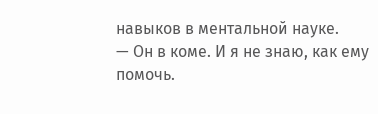навыков в ментальной науке.
— Он в коме. И я не знаю, как ему помочь.